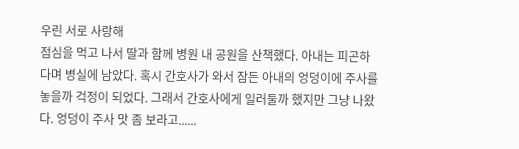우린 서로 사랑해
점심을 먹고 나서 딸과 함께 병원 내 공원을 산책했다. 아내는 피곤하다며 병실에 남았다. 혹시 간호사가 와서 잠든 아내의 엉덩이에 주사를 놓을까 걱정이 되었다. 그래서 간호사에게 일러둘까 했지만 그냥 나왔다. 엉덩이 주사 맛 좀 보라고......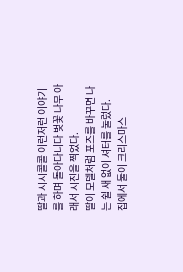딸과 시시콜콜 이런저런 이야기를 하며 돌아다니다 벚꽃 나무 아래서 시진을 찍었다.
딸이 모델처럼 포즈를 바꾸면 나는 쉴 새 없이 셔터를 눌렀다.
집에서 둘이 크리스마스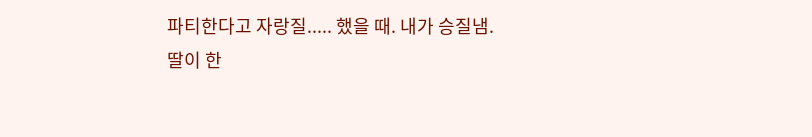파티한다고 자랑질..... 했을 때. 내가 승질냄.
딸이 한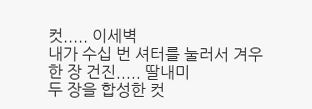컷..... 이세벽
내가 수십 번 셔터를 눌러서 겨우 한 장 건진..... 딸내미
두 장을 합성한 컷